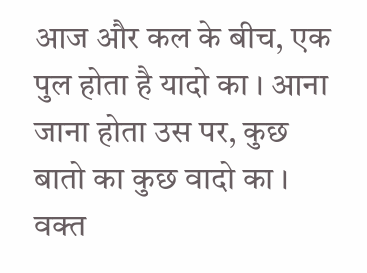आज और कल के बीच, एक पुल होता है यादो का । आना जाना होता उस पर, कुछ बातो का कुछ वादो का । वक्त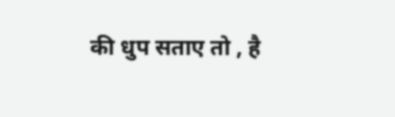की धुप सताए तो , है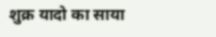शुक्र यादो का साया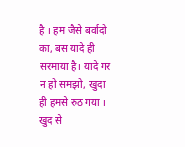है । हम जैसे बर्वादो का, बस यादे ही सरमाया है। यादे गर न हो समझो, खुदा ही हमसे रुठ गया । खुद से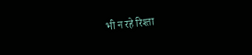भी न रहे रिश्ता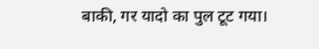बाकी, गर यादो का पुल टूट गया।